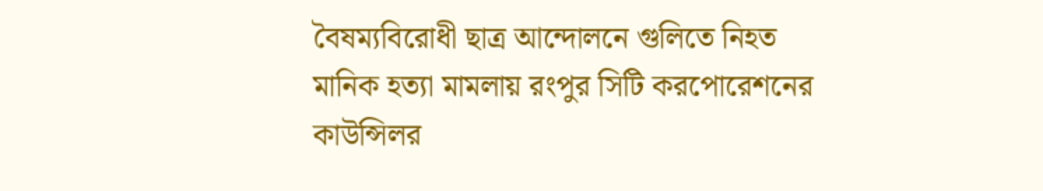বৈষম্যবিরোধী ছাত্র আন্দোলনে গুলিতে নিহত মানিক হত্যা মামলায় রংপুর সিটি করপোরেশনের কাউন্সিলর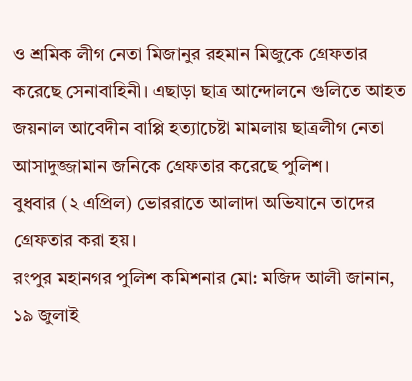ও শ্রমিক লীগ নেতা মিজানুর রহমান মিজুকে গ্রেফতার করেছে সেনাবাহিনী। এছাড়া ছাত্র আন্দোলনে গুলিতে আহত জয়নাল আবেদীন বাপ্পি হত্যাচেষ্টা মামলায় ছাত্রলীগ নেতা আসাদুজ্জামান জনিকে গ্রেফতার করেছে পুলিশ।
বুধবার (২ এপ্রিল) ভোররাতে আলাদা অভিযানে তাদের গ্রেফতার করা হয়।
রংপুর মহানগর পুলিশ কমিশনার মো: মজিদ আলী জানান, ১৯ জুলাই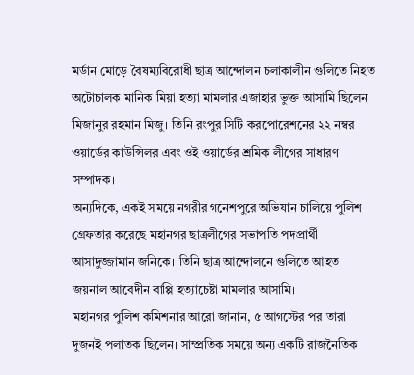মর্ডান মোড়ে বৈষম্যবিরোধী ছাত্র আন্দোলন চলাকালীন গুলিতে নিহত অটোচালক মানিক মিয়া হত্যা মামলার এজাহার ভুক্ত আসামি ছিলেন মিজানুর রহমান মিজু। তিনি রংপুর সিটি করপোরেশনের ২২ নম্বর ওয়ার্ডের কাউন্সিলর এবং ওই ওয়ার্ডের শ্রমিক লীগের সাধারণ সম্পাদক।
অন্যদিকে, একই সময়ে নগরীর গনেশপুরে অভিযান চালিয়ে পুলিশ গ্রেফতার করেছে মহানগর ছাত্রলীগের সভাপতি পদপ্রার্থী আসাদুজ্জামান জনিকে। তিনি ছাত্র আন্দোলনে গুলিতে আহত জয়নাল আবেদীন বাপ্পি হত্যাচেষ্টা মামলার আসামি।
মহানগর পুলিশ কমিশনার আরো জানান, ৫ আগস্টের পর তারা দুজনই পলাতক ছিলেন। সাম্প্রতিক সময়ে অন্য একটি রাজনৈতিক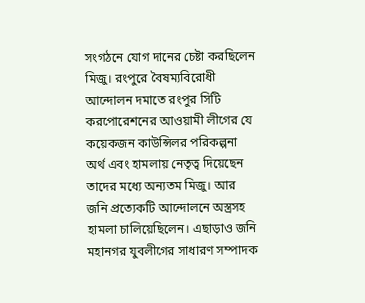সংগঠনে যোগ দানের চেষ্টা করছিলেন মিজু। রংপুরে বৈষম্যবিরোধী আন্দোলন দমাতে রংপুর সিটি করপোরেশনের আওয়ামী লীগের যে কয়েকজন কাউন্সিলর পরিকল্পনা অর্থ এবং হামলায় নেতৃত্ব দিয়েছেন তাদের মধ্যে অন্যতম মিজু। আর জনি প্রত্যেকটি আন্দোলনে অস্ত্রসহ হামলা চালিয়েছিলেন। এছাড়াও জনি মহানগর যুবলীগের সাধারণ সম্পাদক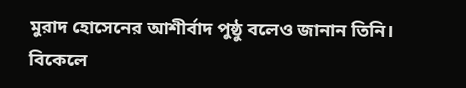মুরাদ হোসেনের আশীর্বাদ পুষ্ঠু বলেও জানান তিনি।
বিকেলে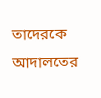তাদেরকে আদালতের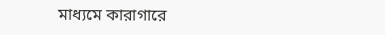মাধ্যমে কারাগারে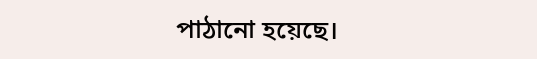পাঠানো হয়েছে।